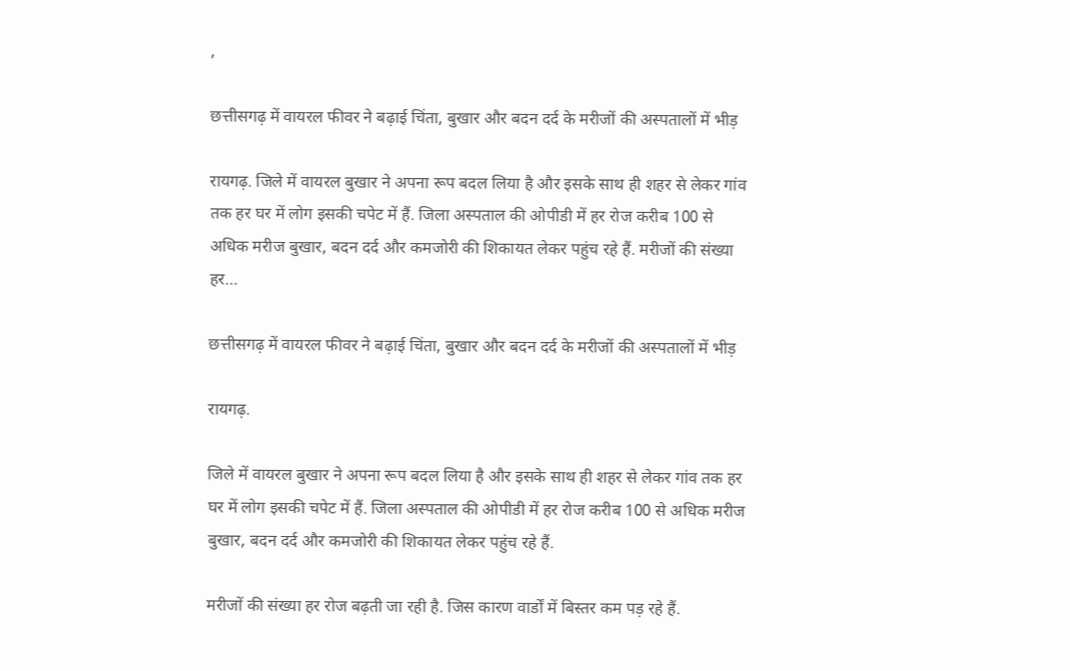,

छत्तीसगढ़ में वायरल फीवर ने बढ़ाई चिंता, बुखार और बदन दर्द के मरीजों की अस्पतालों में भीड़

रायगढ़. जिले में वायरल बुखार ने अपना रूप बदल लिया है और इसके साथ ही शहर से लेकर गांव तक हर घर में लोग इसकी चपेट में हैं. जिला अस्पताल की ओपीडी में हर रोज करीब 100 से अधिक मरीज बुखार, बदन दर्द और कमजोरी की शिकायत लेकर पहुंच रहे हैं. मरीजों की संख्या हर…

छत्तीसगढ़ में वायरल फीवर ने बढ़ाई चिंता, बुखार और बदन दर्द के मरीजों की अस्पतालों में भीड़

रायगढ़.

जिले में वायरल बुखार ने अपना रूप बदल लिया है और इसके साथ ही शहर से लेकर गांव तक हर घर में लोग इसकी चपेट में हैं. जिला अस्पताल की ओपीडी में हर रोज करीब 100 से अधिक मरीज बुखार, बदन दर्द और कमजोरी की शिकायत लेकर पहुंच रहे हैं.

मरीजों की संख्या हर रोज बढ़ती जा रही है. जिस कारण वार्डों में बिस्तर कम पड़ रहे हैं.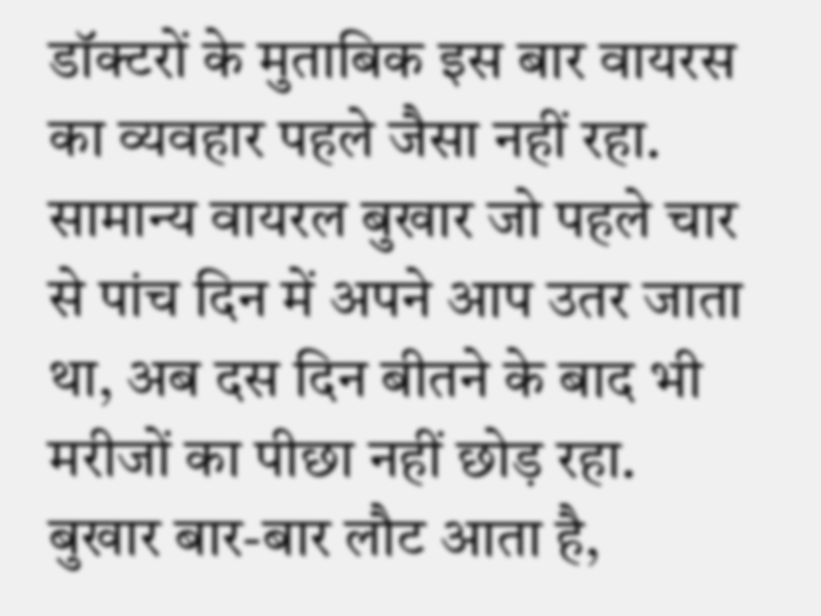डॉक्टरों के मुताबिक इस बार वायरस का व्यवहार पहले जैसा नहीं रहा. सामान्य वायरल बुखार जो पहले चार से पांच दिन में अपने आप उतर जाता था, अब दस दिन बीतने के बाद भी मरीजों का पीछा नहीं छोड़ रहा. बुखार बार-बार लौट आता है,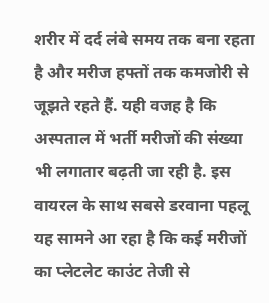शरीर में दर्द लंबे समय तक बना रहता है और मरीज हफ्तों तक कमजोरी से जूझते रहते हैं. यही वजह है कि अस्पताल में भर्ती मरीजों की संख्या भी लगातार बढ़ती जा रही है. इस वायरल के साथ सबसे डरवाना पहलू यह सामने आ रहा है कि कई मरीजों का प्लेटलेट काउंट तेजी से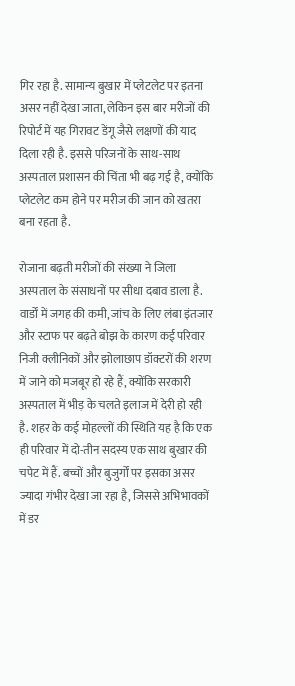गिर रहा है. सामान्य बुखार में प्लेटलेट पर इतना असर नहीं देखा जाता, लेकिन इस बार मरीजों की रिपोर्ट में यह गिरावट डेंगू जैसे लक्षणों की याद दिला रही है. इससे परिजनों के साथ-साथ अस्पताल प्रशासन की चिंता भी बढ़ गई है, क्योंकि प्लेटलेट कम होने पर मरीज की जान को खतरा बना रहता है.

रोजाना बढ़ती मरीजों की संख्या ने जिला अस्पताल के संसाधनों पर सीधा दबाव डाला है. वार्डों में जगह की कमी, जांच के लिए लंबा इंतजार और स्टाफ पर बढ़ते बोझ के कारण कई परिवार निजी क्लीनिकों और झोलाछाप डॉक्टरों की शरण में जाने को मजबूर हो रहे हैं, क्योंकि सरकारी अस्पताल में भीड़ के चलते इलाज में देरी हो रही है. शहर के कई मोहल्लों की स्थिति यह है कि एक ही परिवार में दो-तीन सदस्य एक साथ बुखार की चपेट में हैं. बच्चों और बुजुर्गों पर इसका असर ज्यादा गंभीर देखा जा रहा है, जिससे अभिभावकों में डर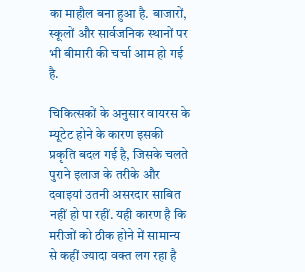का माहौल बना हुआ है. बाजारों, स्कूलों और सार्वजनिक स्थानों पर भी बीमारी की चर्चा आम हो गई है.

चिकित्सकों के अनुसार वायरस के म्यूटेट होने के कारण इसकी प्रकृति बदल गई है, जिसके चलते पुराने इलाज के तरीके और दवाइयां उतनी असरदार साबित नहीं हो पा रहीं. यही कारण है कि मरीजों को ठीक होने में सामान्य से कहीं ज्यादा वक्त लग रहा है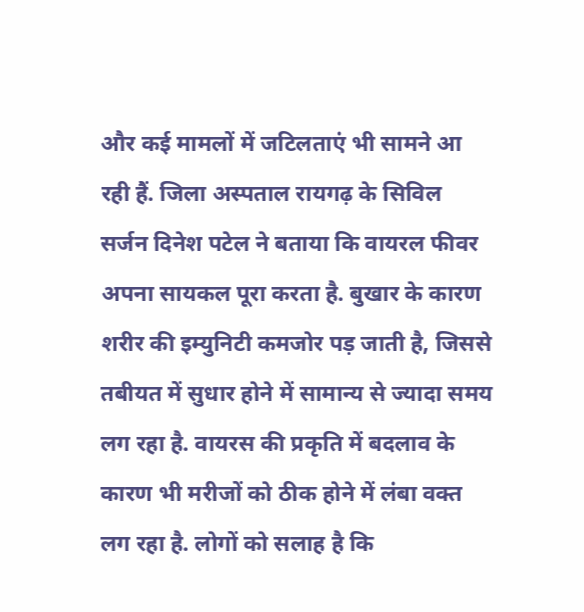और कई मामलों में जटिलताएं भी सामने आ रही हैं. जिला अस्पताल रायगढ़ के सिविल सर्जन दिनेश पटेल ने बताया कि वायरल फीवर अपना सायकल पूरा करता है. बुखार के कारण शरीर की इम्युनिटी कमजोर पड़ जाती है, जिससे तबीयत में सुधार होने में सामान्य से ज्यादा समय लग रहा है. वायरस की प्रकृति में बदलाव के कारण भी मरीजों को ठीक होने में लंबा वक्त लग रहा है. लोगों को सलाह है कि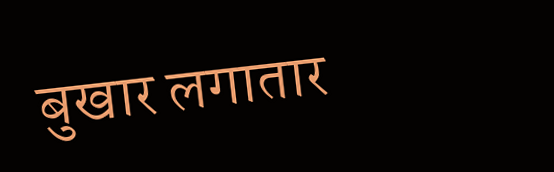बुखार लगातार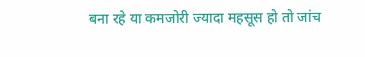बना रहे या कमजोरी ज्यादा महसूस हो तो जांच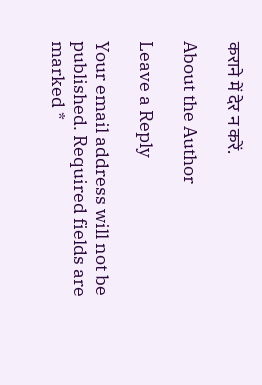कराने में देर न करें.

About the Author

Leave a Reply

Your email address will not be published. Required fields are marked *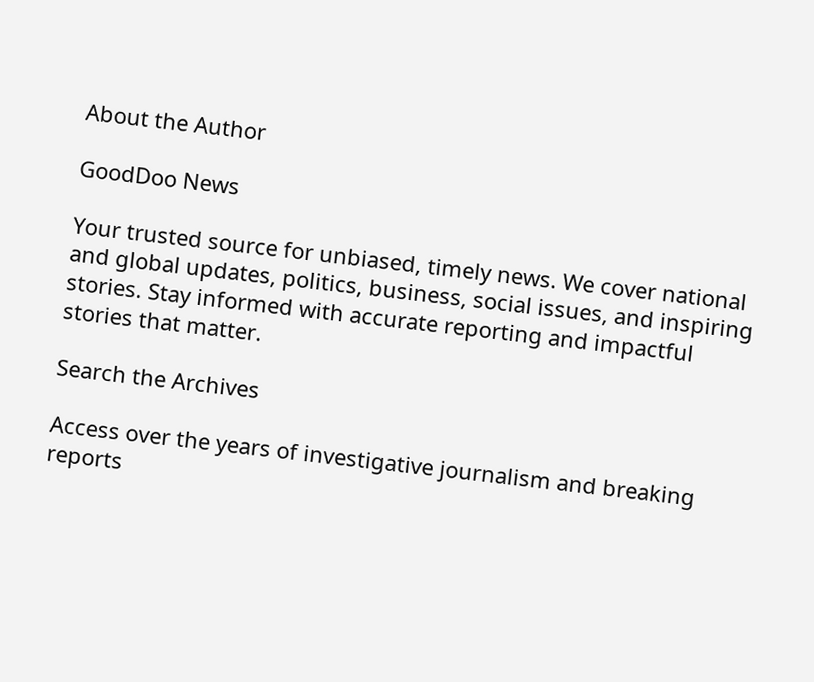About the Author

GoodDoo News

Your trusted source for unbiased, timely news. We cover national and global updates, politics, business, social issues, and inspiring stories. Stay informed with accurate reporting and impactful stories that matter.

Search the Archives

Access over the years of investigative journalism and breaking reports